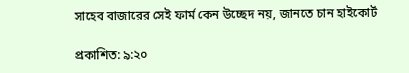সাহেব বাজারের সেই ফার্ম কেন উচ্ছেদ নয়, জানতে চান হাইকোর্ট

প্রকাশিত: ৯:২০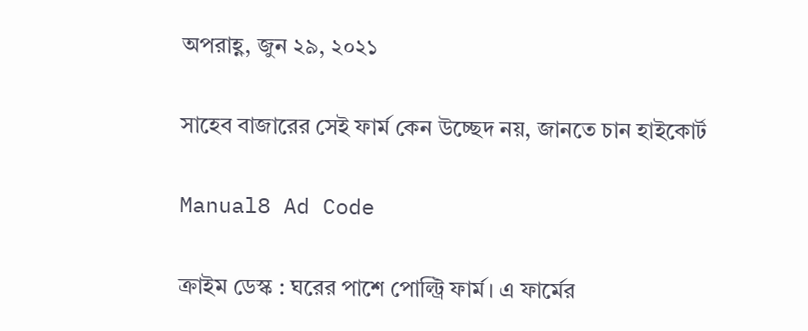অপরাহ্ণ, জুন ২৯, ২০২১

সাহেব বাজারের সেই ফার্ম কেন উচ্ছেদ নয়, জানতে চান হাইকোর্ট

Manual8 Ad Code

ক্রাইম ডেস্ক : ঘরের পাশে পোল্ট্রি ফার্ম। এ ফার্মের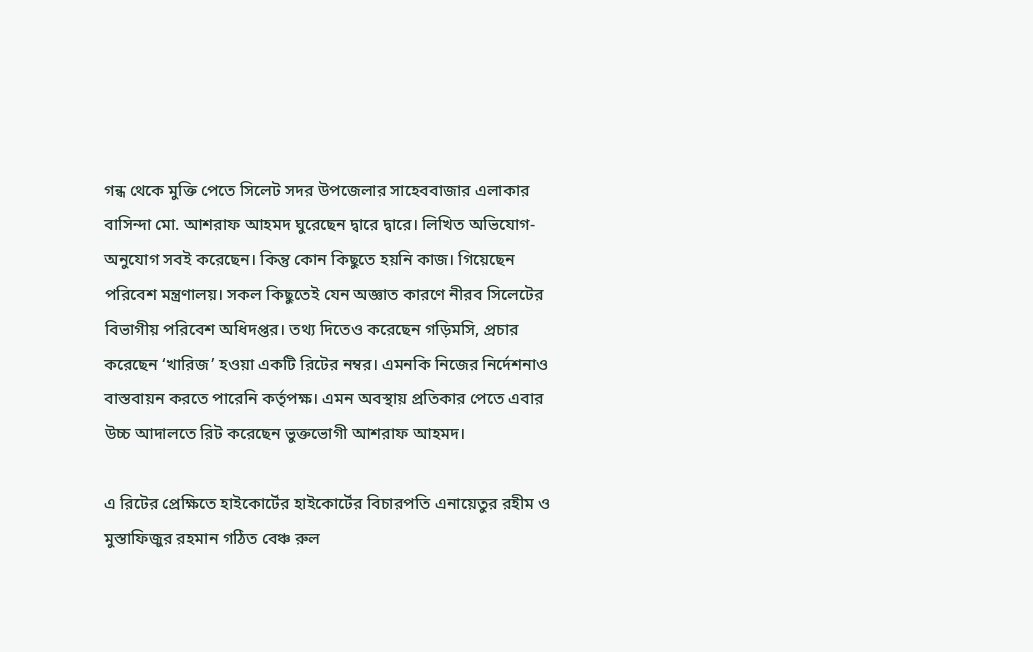গন্ধ থেকে মুক্তি পেতে সিলেট সদর উপজেলার সাহেববাজার এলাকার বাসিন্দা মো. আশরাফ আহমদ ঘুরেছেন দ্বারে দ্বারে। লিখিত অভিযোগ-অনুযোগ সবই করেছেন। কিন্তু কোন কিছুতে হয়নি কাজ। গিয়েছেন পরিবেশ মন্ত্রণালয়। সকল কিছুতেই যেন অজ্ঞাত কারণে নীরব সিলেটের বিভাগীয় পরিবেশ অধিদপ্তর। তথ্য দিতেও করেছেন গড়িমসি, প্রচার করেছেন ‘খারিজ’ হওয়া একটি রিটের নম্বর। এমনকি নিজের নির্দেশনাও বাস্তবায়ন করতে পারেনি কর্তৃপক্ষ। এমন অবস্থায় প্রতিকার পেতে এবার উচ্চ আদালতে রিট করেছেন ভুক্তভোগী আশরাফ আহমদ।

এ রিটের প্রেক্ষিতে হাইকোর্টের হাইকোর্টের বিচারপতি এনায়েতুর রহীম ও মুস্তাফিজুর রহমান গঠিত বেঞ্চ রুল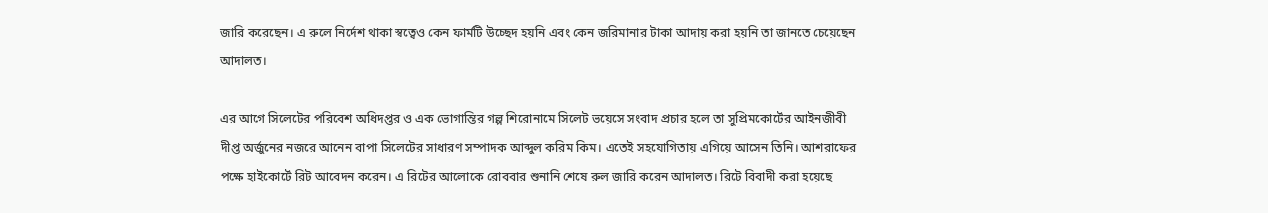জারি করেছেন। এ রুলে নির্দেশ থাকা স্বত্বেও কেন ফার্মটি উচ্ছেদ হয়নি এবং কেন জরিমানার টাকা আদায় করা হয়নি তা জানতে চেয়েছেন আদালত।

এর আগে সিলেটের পরিবেশ অধিদপ্তর ও এক ভোগান্তির গল্প শিরোনামে সিলেট ভয়েসে সংবাদ প্রচার হলে তা সুপ্রিমকোর্টের আইনজীবী দীপ্ত অর্জুনের নজরে আনেন বাপা সিলেটের সাধারণ সম্পাদক আব্দুল করিম কিম। এতেই সহযোগিতায় এগিয়ে আসেন তিনি। আশরাফের পক্ষে হাইকোর্টে রিট আবেদন করেন। এ রিটের আলোকে রোববার শুনানি শেষে রুল জারি করেন আদালত। রিটে বিবাদী করা হয়েছে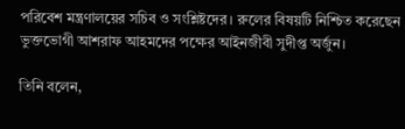পরিবেশ মন্ত্রণালয়ের সচিব ও সংশ্লিষ্টদের। রুলের বিষয়টি নিশ্চিত করেছেন ভুক্তভোগী আশরাফ আহমদের পক্ষের আইনজীবী সুদীপ্ত অর্জুন।

তিনি বলেন,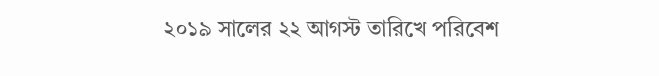২০১৯ সালের ২২ আগস্ট তারিখে পরিবেশ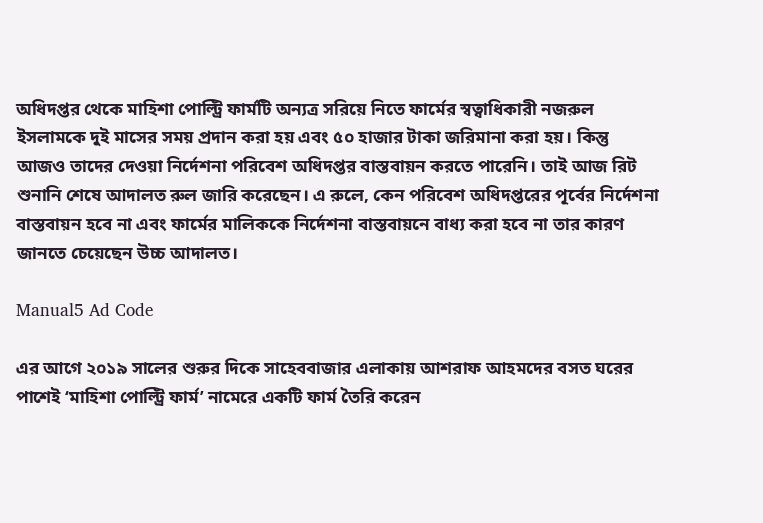অধিদপ্তর থেকে মাহিশা পোল্ট্রি ফার্মটি অন্যত্র সরিয়ে নিতে ফার্মের স্বত্বাধিকারী নজরুল ইসলামকে দুই মাসের সময় প্রদান করা হয় এবং ৫০ হাজার টাকা জরিমানা করা হয়। কিন্তু আজও তাদের দেওয়া নির্দেশনা পরিবেশ অধিদপ্তর বাস্তবায়ন করতে পারেনি। তাই আজ রিট শুনানি শেষে আদালত রুল জারি করেছেন। এ রুলে, কেন পরিবেশ অধিদপ্তরের পূর্বের নির্দেশনা বাস্তবায়ন হবে না এবং ফার্মের মালিককে নির্দেশনা বাস্তবায়নে বাধ্য করা হবে না তার কারণ জানতে চেয়েছেন উচ্চ আদালত।

Manual5 Ad Code

এর আগে ২০১৯ সালের শুরুর দিকে সাহেববাজার এলাকায় আশরাফ আহমদের বসত ঘরের পাশেই ‘মাহিশা পোল্ট্রি ফার্ম’ নামেরে একটি ফার্ম তৈরি করেন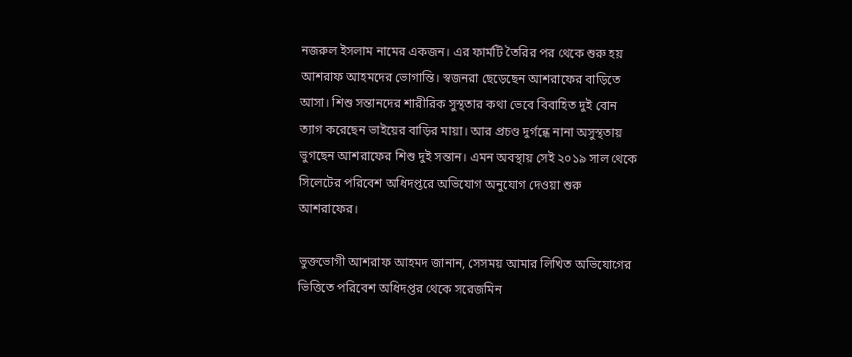নজরুল ইসলাম নামের একজন। এর ফার্মটি তৈরির পর থেকে শুরু হয় আশরাফ আহমদের ভোগান্তি। স্বজনরা ছেড়েছেন আশরাফের বাড়িতে আসা। শিশু সন্তানদের শারীরিক সুস্থতার কথা ভেবে বিবাহিত দুই বোন ত্যাগ করেছেন ভাইয়ের বাড়ির মায়া। আর প্রচণ্ড দুর্গন্ধে নানা অসুস্থতায় ভুগছেন আশরাফের শিশু দুই সন্তান। এমন অবস্থায় সেই ২০১৯ সাল থেকে সিলেটের পরিবেশ অধিদপ্তরে অভিযোগ অনুযোগ দেওয়া শুরু আশরাফের।

ভুক্তভোগী আশরাফ আহমদ জানান, সেসময় আমার লিখিত অভিযোগের ভিত্তিতে পরিবেশ অধিদপ্তর থেকে সরেজমিন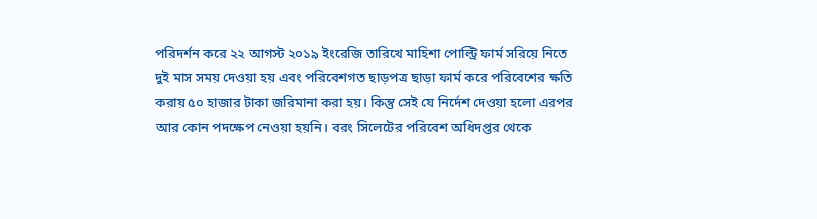পরিদর্শন করে ২২ আগস্ট ২০১৯ ইংরেজি তারিখে মাহিশা পোল্ট্রি ফার্ম সরিয়ে নিতে দুই মাস সময় দেওয়া হয় এবং পরিবেশগত ছাড়পত্র ছাড়া ফার্ম করে পরিবেশের ক্ষতি করায় ৫০ হাজার টাকা জরিমানা করা হয়। কিন্তু সেই যে নির্দেশ দেওয়া হলো এরপর আর কোন পদক্ষেপ নেওয়া হয়নি। বরং সিলেটের পরিবেশ অধিদপ্তর থেকে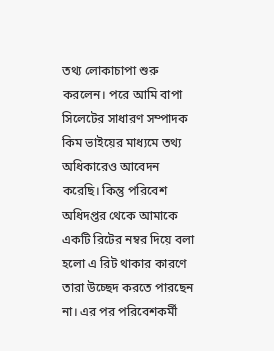তথ্য লোকাচাপা শুরু করলেন। পরে আমি বাপা সিলেটের সাধারণ সম্পাদক কিম ভাইয়ের মাধ্যমে তথ্য অধিকারেও আবেদন করেছি। কিন্তু পরিবেশ অধিদপ্তর থেকে আমাকে একটি রিটের নম্বর দিয়ে বলা হলো এ রিট থাকার কারণে তারা উচ্ছেদ করতে পারছেন না। এর পর পরিবেশকর্মী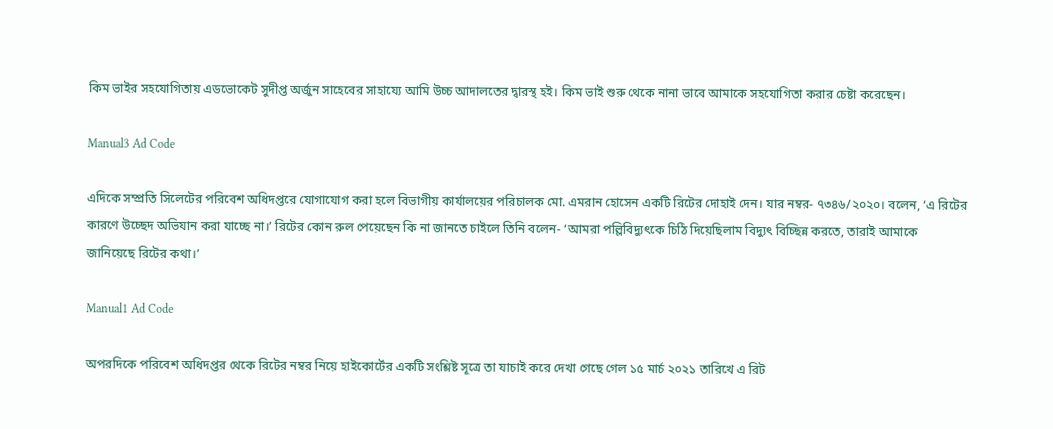কিম ভাইর সহযোগিতায় এডভোকেট সুদীপ্ত অর্জুন সাহেবের সাহায্যে আমি উচ্চ আদালতের দ্বারস্থ হই। কিম ভাই শুরু থেকে নানা ভাবে আমাকে সহযোগিতা করার চেষ্টা করেছেন।

Manual3 Ad Code

এদিকে সম্প্রতি সিলেটের পরিবেশ অধিদপ্তরে যোগাযোগ করা হলে বিভাগীয় কার্যালয়ের পরিচালক মো. এমরান হোসেন একটি রিটের দোহাই দেন। যার নম্বর- ৭৩৪৬/২০২০। বলেন, ‘এ রিটের কারণে উচ্ছেদ অভিযান করা যাচ্ছে না।’ রিটের কোন রুল পেয়েছেন কি না জানতে চাইলে তিনি বলেন- ‘আমরা পল্লিবিদ্যুৎকে চিঠি দিয়েছিলাম বিদ্যুৎ বিচ্ছিন্ন করতে, তারাই আমাকে জানিয়েছে রিটের কথা।’

Manual1 Ad Code

অপরদিকে পরিবেশ অধিদপ্তর থেকে রিটের নম্বর নিয়ে হাইকোর্টের একটি সংশ্লিষ্ট সূত্রে তা যাচাই করে দেখা গেছে গেল ১৫ মার্চ ২০২১ তারিখে এ রিট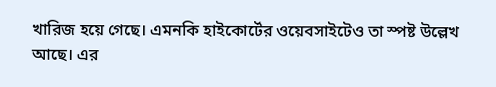খারিজ হয়ে গেছে। এমনকি হাইকোর্টের ওয়েবসাইটেও তা স্পষ্ট উল্লেখ আছে। এর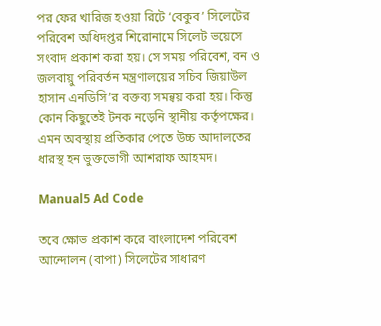পর ফের খারিজ হওয়া রিটে ‘বেকুব’ সিলেটের পরিবেশ অধিদপ্তর শিরোনামে সিলেট ভয়েসে সংবাদ প্রকাশ করা হয়। সে সময় পরিবেশ, বন ও জলবায়ু পরিবর্তন মন্ত্রণালয়ের সচিব জিয়াউল হাসান এনডিসি’র বক্তব্য সমন্বয় করা হয়। কিন্তু কোন কিছুতেই টনক নড়েনি স্থানীয় কর্তৃপক্ষের। এমন অবস্থায় প্রতিকার পেতে উচ্চ আদালতের ধারস্থ হন ভুক্তভোগী আশরাফ আহমদ।

Manual5 Ad Code

তবে ক্ষোভ প্রকাশ করে বাংলাদেশ পরিবেশ আন্দোলন (বাপা) সিলেটের সাধারণ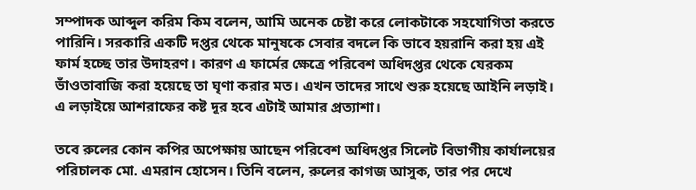সম্পাদক আব্দুল করিম কিম বলেন, আমি অনেক চেষ্টা করে লোকটাকে সহযোগিতা করতে পারিনি। সরকারি একটি দপ্তর থেকে মানুষকে সেবার বদলে কি ভাবে হয়রানি করা হয় এই ফার্ম হচ্ছে তার উদাহরণ। কারণ এ ফার্মের ক্ষেত্রে পরিবেশ অধিদপ্তর থেকে যেরকম ভাঁওতাবাজি করা হয়েছে তা ঘৃণা করার মত। এখন তাদের সাথে শুরু হয়েছে আইনি লড়াই। এ লড়াইয়ে আশরাফের কষ্ট দূর হবে এটাই আমার প্রত্যাশা।

তবে রুলের কোন কপির অপেক্ষায় আছেন পরিবেশ অধিদপ্তর সিলেট বিভাগীয় কার্যালয়ের পরিচালক মো. এমরান হোসেন। তিনি বলেন, রুলের কাগজ আসুক, তার পর দেখে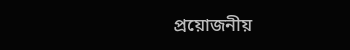প্রয়োজনীয়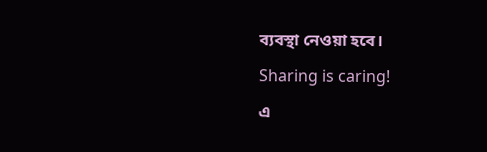ব্যবস্থা নেওয়া হবে।

Sharing is caring!

এ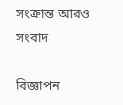সংক্রান্ত আরও সংবাদ

বিজ্ঞাপন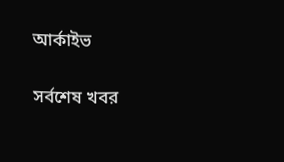আর্কাইভ

সর্বশেষ খবর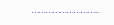………………………..